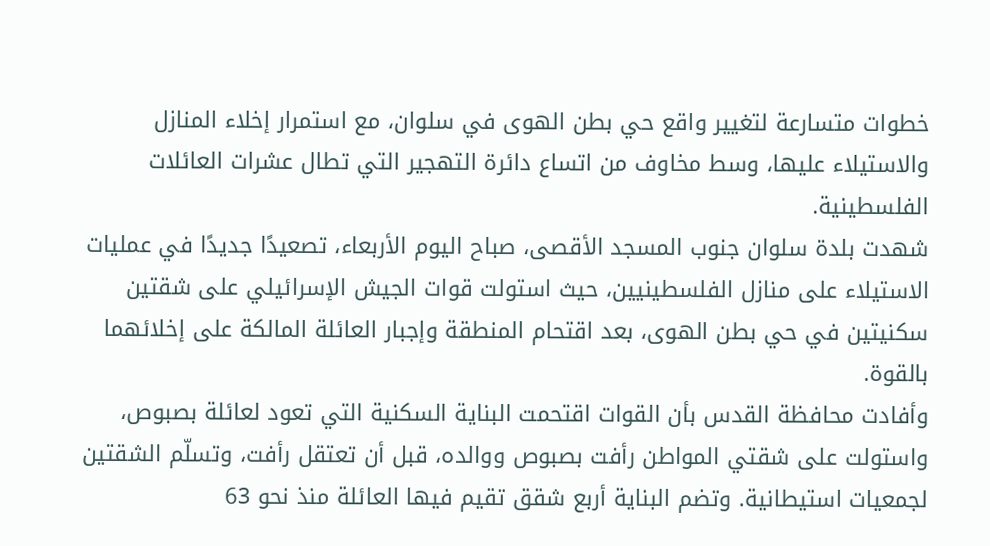خطوات متسارعة لتغيير واقع حي بطن الهوى في سلوان، مع استمرار إخلاء المنازل والاستيلاء عليها، وسط مخاوف من اتساع دائرة التهجير التي تطال عشرات العائلات الفلسطينية.
شهدت بلدة سلوان جنوب المسجد الأقصى، صباح اليوم الأربعاء، تصعيدًا جديدًا في عمليات الاستيلاء على منازل الفلسطينيين، حيث استولت قوات الجيش الإسرائيلي على شقتين سكنيتين في حي بطن الهوى، بعد اقتحام المنطقة وإجبار العائلة المالكة على إخلائهما بالقوة.
وأفادت محافظة القدس بأن القوات اقتحمت البناية السكنية التي تعود لعائلة بصبوص، واستولت على شقتي المواطن رأفت بصبوص ووالده، قبل أن تعتقل رأفت، وتسلّم الشقتين لجمعيات استيطانية. وتضم البناية أربع شقق تقيم فيها العائلة منذ نحو 63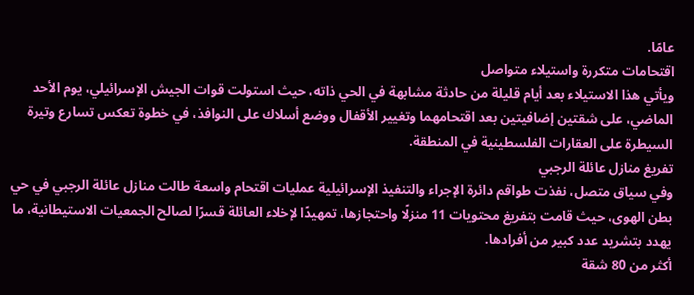عامًا.
اقتحامات متكررة واستيلاء متواصل
ويأتي هذا الاستيلاء بعد أيام قليلة من حادثة مشابهة في الحي ذاته، حيث استولت قوات الجيش الإسرائيلي، يوم الأحد الماضي، على شقتين إضافيتين بعد اقتحامهما وتغيير الأقفال ووضع أسلاك على النوافذ، في خطوة تعكس تسارع وتيرة السيطرة على العقارات الفلسطينية في المنطقة.
تفريغ منازل عائلة الرجبي
وفي سياق متصل، نفذت طواقم دائرة الإجراء والتنفيذ الإسرائيلية عمليات اقتحام واسعة طالت منازل عائلة الرجبي في حي بطن الهوى، حيث قامت بتفريغ محتويات 11 منزلًا واحتجازها، تمهيدًا لإخلاء العائلة قسرًا لصالح الجمعيات الاستيطانية، ما يهدد بتشريد عدد كبير من أفرادها.
أكثر من 80 شقة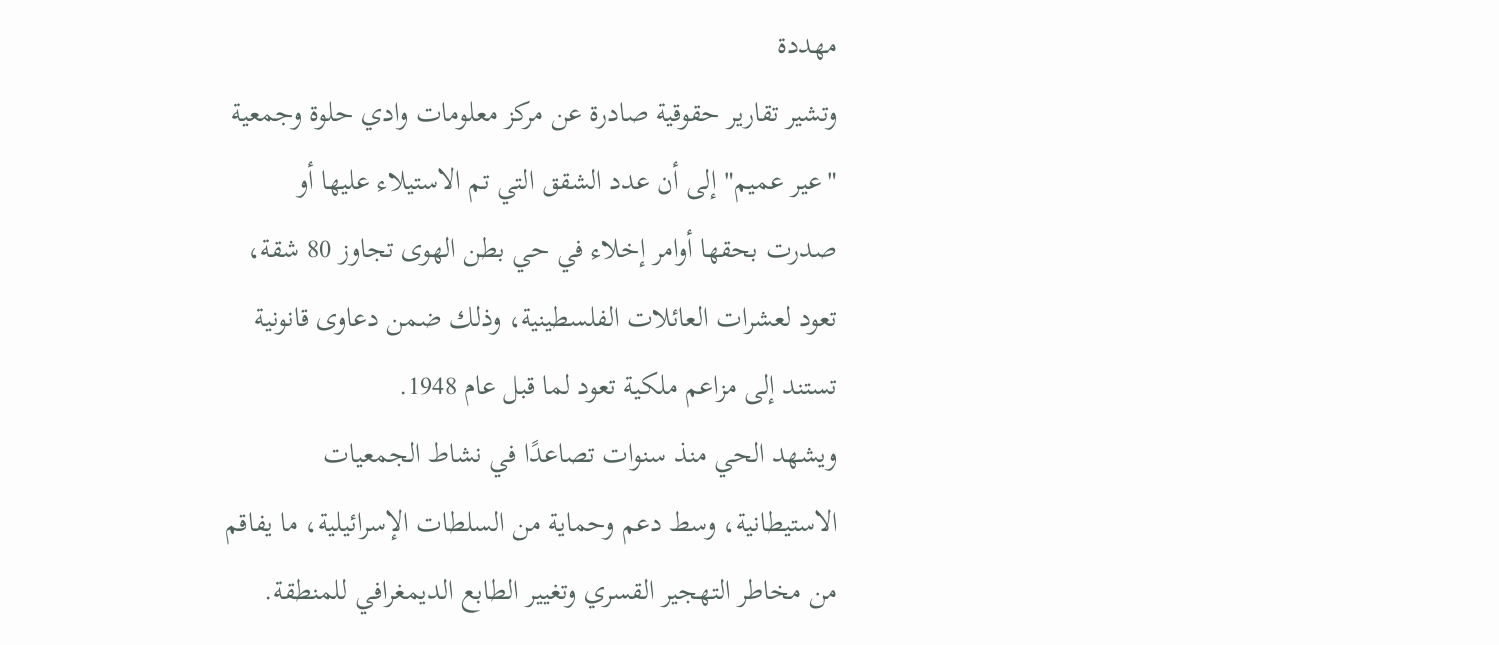مهددة
وتشير تقارير حقوقية صادرة عن مركز معلومات وادي حلوة وجمعية "عير عميم" إلى أن عدد الشقق التي تم الاستيلاء عليها أو صدرت بحقها أوامر إخلاء في حي بطن الهوى تجاوز 80 شقة، تعود لعشرات العائلات الفلسطينية، وذلك ضمن دعاوى قانونية تستند إلى مزاعم ملكية تعود لما قبل عام 1948.
ويشهد الحي منذ سنوات تصاعدًا في نشاط الجمعيات الاستيطانية، وسط دعم وحماية من السلطات الإسرائيلية، ما يفاقم من مخاطر التهجير القسري وتغيير الطابع الديمغرافي للمنطقة.